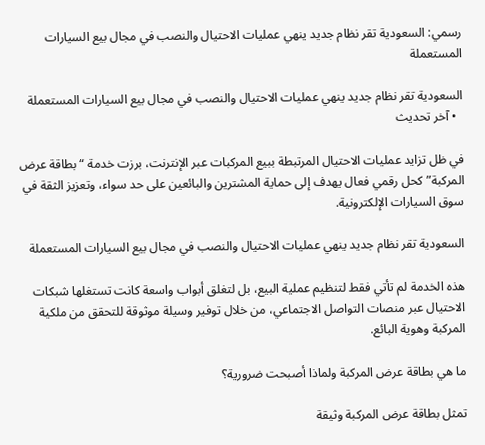رسمي: السعودية تقر نظام جديد ينهي عمليات الاحتيال والنصب في مجال بيع السيارات المستعملة

السعودية تقر نظام جديد ينهي عمليات الاحتيال والنصب في مجال بيع السيارات المستعملة
  • آخر تحديث

في ظل تزايد عمليات الاحتيال المرتبطة ببيع المركبات عبر الإنترنت، برزت خدمة “بطاقة عرض المركبة” كحل رقمي فعال يهدف إلى حماية المشترين والبائعين على حد سواء، وتعزيز الثقة في سوق السيارات الإلكترونية.

السعودية تقر نظام جديد ينهي عمليات الاحتيال والنصب في مجال بيع السيارات المستعملة

هذه الخدمة لم تأتي فقط لتنظيم عملية البيع، بل لتغلق أبواب واسعة كانت تستغلها شبكات الاحتيال عبر منصات التواصل الاجتماعي، من خلال توفير وسيلة موثوقة للتحقق من ملكية المركبة وهوية البائع.

ما هي بطاقة عرض المركبة ولماذا أصبحت ضرورية؟

تمثل بطاقة عرض المركبة وثيقة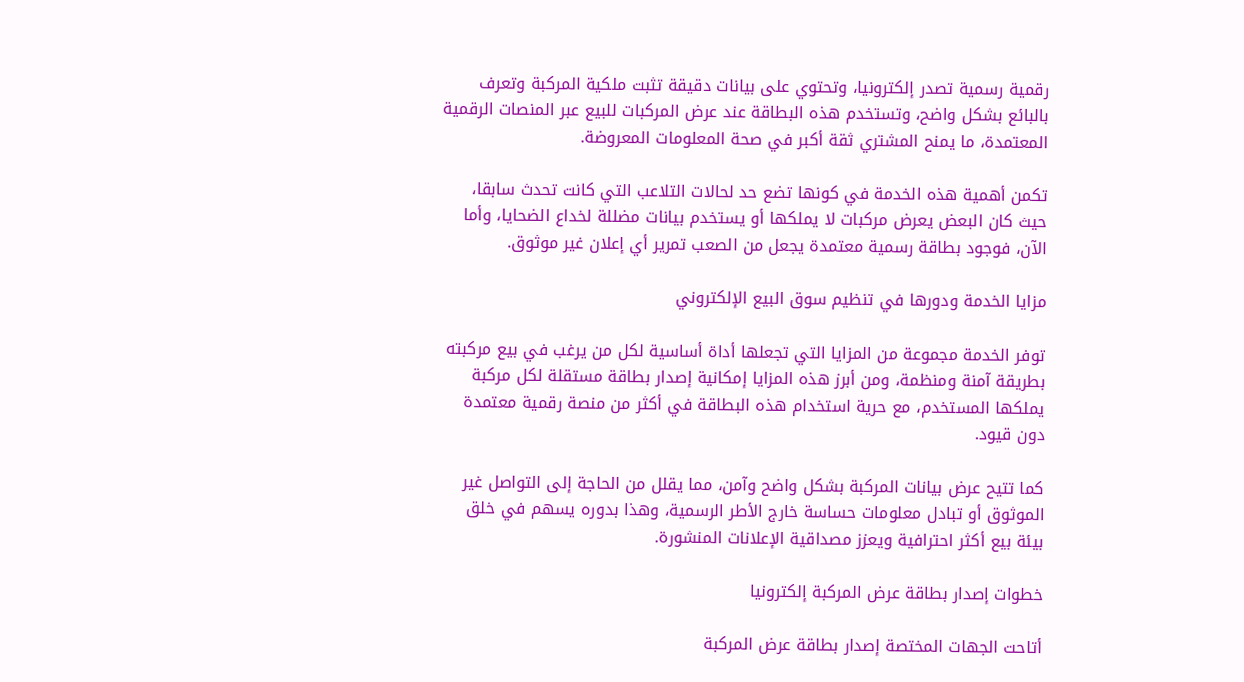رقمية رسمية تصدر إلكترونيا، وتحتوي على بيانات دقيقة تثبت ملكية المركبة وتعرف بالبائع بشكل واضح، وتستخدم هذه البطاقة عند عرض المركبات للبيع عبر المنصات الرقمية المعتمدة، ما يمنح المشتري ثقة أكبر في صحة المعلومات المعروضة.

تكمن أهمية هذه الخدمة في كونها تضع حد لحالات التلاعب التي كانت تحدث سابقا، حيث كان البعض يعرض مركبات لا يملكها أو يستخدم بيانات مضللة لخداع الضحايا، وأما الآن، فوجود بطاقة رسمية معتمدة يجعل من الصعب تمرير أي إعلان غير موثوق.

مزايا الخدمة ودورها في تنظيم سوق البيع الإلكتروني

توفر الخدمة مجموعة من المزايا التي تجعلها أداة أساسية لكل من يرغب في بيع مركبته بطريقة آمنة ومنظمة، ومن أبرز هذه المزايا إمكانية إصدار بطاقة مستقلة لكل مركبة يملكها المستخدم، مع حرية استخدام هذه البطاقة في أكثر من منصة رقمية معتمدة دون قيود.

كما تتيح عرض بيانات المركبة بشكل واضح وآمن، مما يقلل من الحاجة إلى التواصل غير الموثوق أو تبادل معلومات حساسة خارج الأطر الرسمية، وهذا بدوره يسهم في خلق بيئة بيع أكثر احترافية ويعزز مصداقية الإعلانات المنشورة.

خطوات إصدار بطاقة عرض المركبة إلكترونيا

أتاحت الجهات المختصة إصدار بطاقة عرض المركبة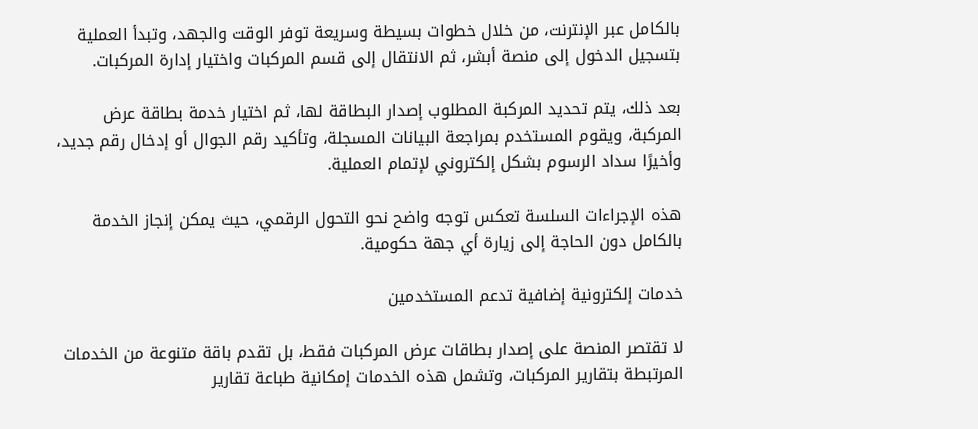بالكامل عبر الإنترنت، من خلال خطوات بسيطة وسريعة توفر الوقت والجهد، وتبدأ العملية بتسجيل الدخول إلى منصة أبشر، ثم الانتقال إلى قسم المركبات واختيار إدارة المركبات.

بعد ذلك، يتم تحديد المركبة المطلوب إصدار البطاقة لها، ثم اختيار خدمة بطاقة عرض المركبة، ويقوم المستخدم بمراجعة البيانات المسجلة، وتأكيد رقم الجوال أو إدخال رقم جديد، وأخيرًا سداد الرسوم بشكل إلكتروني لإتمام العملية.

هذه الإجراءات السلسة تعكس توجه واضح نحو التحول الرقمي، حيث يمكن إنجاز الخدمة بالكامل دون الحاجة إلى زيارة أي جهة حكومية.

خدمات إلكترونية إضافية تدعم المستخدمين

لا تقتصر المنصة على إصدار بطاقات عرض المركبات فقط، بل تقدم باقة متنوعة من الخدمات المرتبطة بتقارير المركبات، وتشمل هذه الخدمات إمكانية طباعة تقارير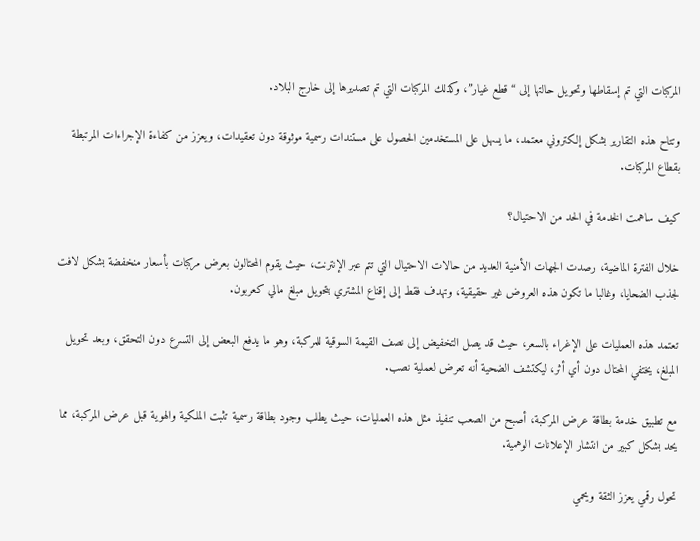المركبات التي تم إسقاطها وتحويل حالتها إلى “قطع غيار”، وكذلك المركبات التي تم تصديرها إلى خارج البلاد.

وتتاح هذه التقارير بشكل إلكتروني معتمد، ما يسهل على المستخدمين الحصول على مستندات رسمية موثوقة دون تعقيدات، ويعزز من كفاءة الإجراءات المرتبطة بقطاع المركبات.

كيف ساهمت الخدمة في الحد من الاحتيال؟

خلال الفترة الماضية، رصدت الجهات الأمنية العديد من حالات الاحتيال التي تتم عبر الإنترنت، حيث يقوم المحتالون بعرض مركبات بأسعار منخفضة بشكل لافت لجذب الضحايا، وغالبا ما تكون هذه العروض غير حقيقية، وتهدف فقط إلى إقناع المشتري بتحويل مبلغ مالي كعربون.

تعتمد هذه العمليات على الإغراء بالسعر، حيث قد يصل التخفيض إلى نصف القيمة السوقية للمركبة، وهو ما يدفع البعض إلى التسرع دون التحقق، وبعد تحويل المبلغ، يختفي المحتال دون أي أثر، ليكتشف الضحية أنه تعرض لعملية نصب.

مع تطبيق خدمة بطاقة عرض المركبة، أصبح من الصعب تنفيذ مثل هذه العمليات، حيث يطلب وجود بطاقة رسمية تثبت الملكية والهوية قبل عرض المركبة، مما يحد بشكل كبير من انتشار الإعلانات الوهمية.

تحول رقمي يعزز الثقة ويحمي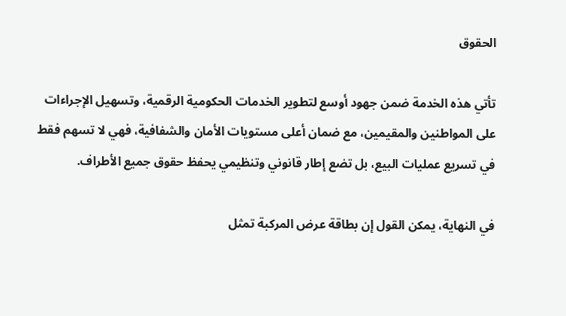الحقوق

تأتي هذه الخدمة ضمن جهود أوسع لتطوير الخدمات الحكومية الرقمية، وتسهيل الإجراءات على المواطنين والمقيمين، مع ضمان أعلى مستويات الأمان والشفافية، فهي لا تسهم فقط في تسريع عمليات البيع، بل تضع إطار قانوني وتنظيمي يحفظ حقوق جميع الأطراف.

في النهاية، يمكن القول إن بطاقة عرض المركبة تمثل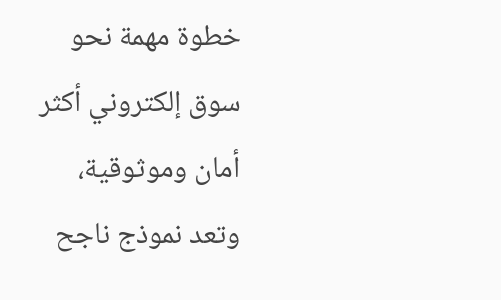خطوة مهمة نحو سوق إلكتروني أكثر أمان وموثوقية، وتعد نموذج ناجح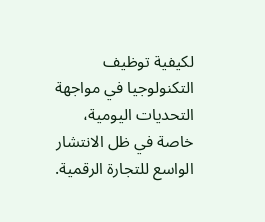لكيفية توظيف التكنولوجيا في مواجهة التحديات اليومية، خاصة في ظل الانتشار الواسع للتجارة الرقمية.